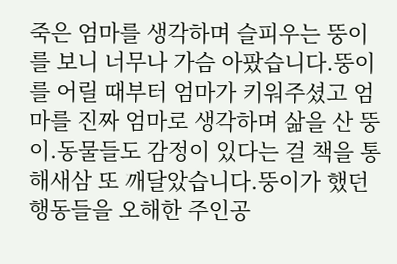죽은 엄마를 생각하며 슬피우는 뚱이를 보니 너무나 가슴 아팠습니다.뚱이를 어릴 때부터 엄마가 키워주셨고 엄마를 진짜 엄마로 생각하며 삶을 산 뚱이.동물들도 감정이 있다는 걸 책을 통해새삼 또 깨달았습니다.뚱이가 했던 행동들을 오해한 주인공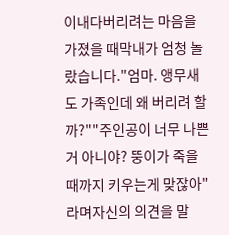이내다버리려는 마음을 가졌을 때막내가 엄청 놀랐습니다."엄마. 앵무새도 가족인데 왜 버리려 할까?""주인공이 너무 나쁜거 아니야? 뚱이가 죽을 때까지 키우는게 맞잖아" 라며자신의 의견을 말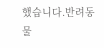했습니다.반려동물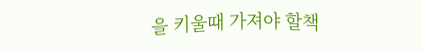을 키울때 가져야 할책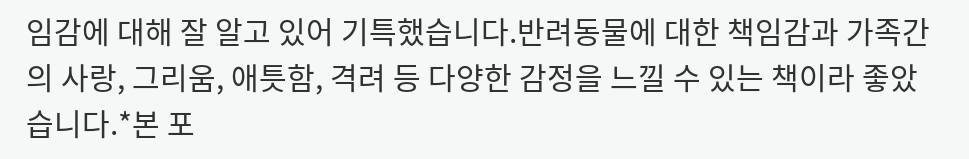임감에 대해 잘 알고 있어 기특했습니다.반려동물에 대한 책임감과 가족간의 사랑, 그리움, 애틋함, 격려 등 다양한 감정을 느낄 수 있는 책이라 좋았습니다.*본 포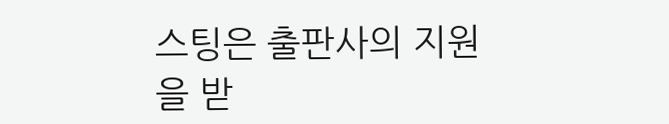스팅은 출판사의 지원을 받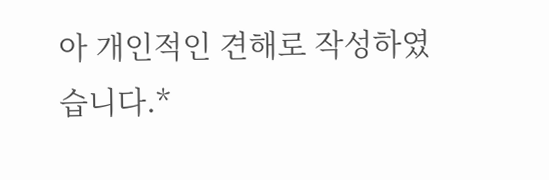아 개인적인 견해로 작성하였습니다.*